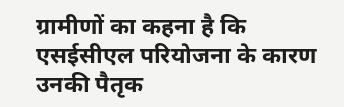ग्रामीणों का कहना है कि एसईसीएल परियोजना के कारण उनकी पैतृक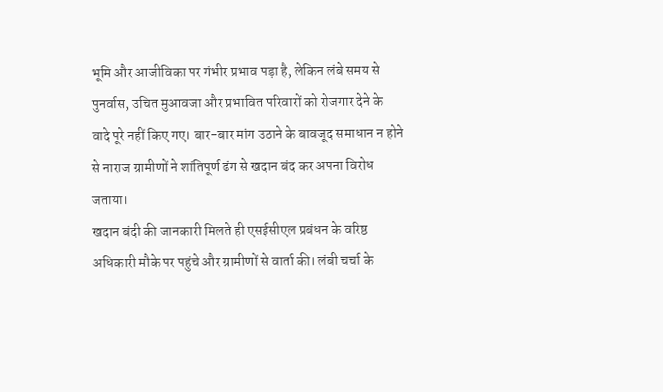भूमि और आजीविका पर गंभीर प्रभाव पड़ा है, लेकिन लंबे समय से पुनर्वास, उचित मुआवजा और प्रभावित परिवारों को रोजगार देने के वादे पूरे नहीं किए गए। बार-बार मांग उठाने के बावजूद समाधान न होने से नाराज ग्रामीणों ने शांतिपूर्ण ढंग से खदान बंद कर अपना विरोध जताया।
खदान बंदी की जानकारी मिलते ही एसईसीएल प्रबंधन के वरिष्ठ अधिकारी मौके पर पहुंचे और ग्रामीणों से वार्ता की। लंबी चर्चा के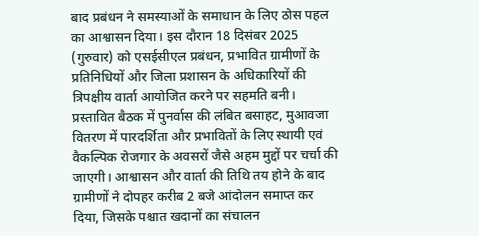बाद प्रबंधन ने समस्याओं के समाधान के लिए ठोस पहल का आश्वासन दिया। इस दौरान 18 दिसंबर 2025 (गुरुवार) को एसईसीएल प्रबंधन, प्रभावित ग्रामीणों के प्रतिनिधियों और जिला प्रशासन के अधिकारियों की त्रिपक्षीय वार्ता आयोजित करने पर सहमति बनी।
प्रस्तावित बैठक में पुनर्वास की लंबित बसाहट, मुआवजा वितरण में पारदर्शिता और प्रभावितों के लिए स्थायी एवं वैकल्पिक रोजगार के अवसरों जैसे अहम मुद्दों पर चर्चा की जाएगी। आश्वासन और वार्ता की तिथि तय होने के बाद ग्रामीणों ने दोपहर करीब 2 बजे आंदोलन समाप्त कर दिया, जिसके पश्चात खदानों का संचालन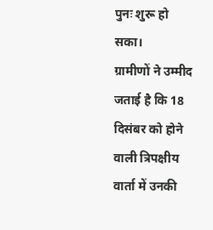पुनः शुरू हो सका।
ग्रामीणों ने उम्मीद जताई है कि 18 दिसंबर को होने वाली त्रिपक्षीय वार्ता में उनकी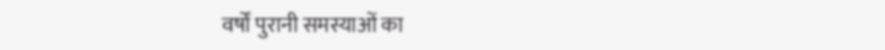वर्षों पुरानी समस्याओं का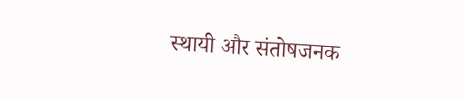स्थायी और संतोषजनक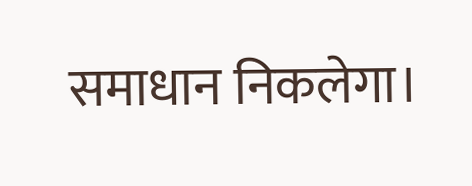समाधान निकलेगा।